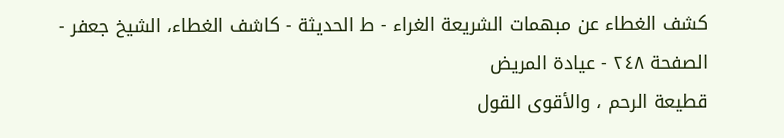كشف الغطاء عن مبهمات الشريعة الغراء - ط الحديثة - كاشف الغطاء، الشيخ جعفر - الصفحة ٢٤٨ - عيادة المريض
قطيعة الرحم ، والأقوى القول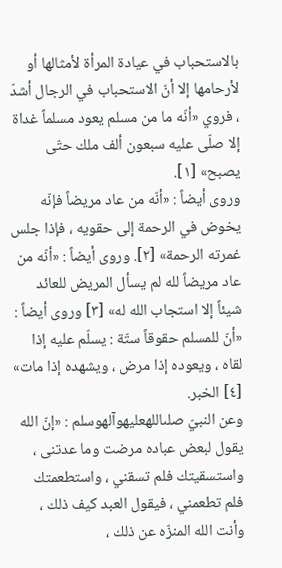بالاستحباب في عيادة المرأة لأمثالها أو لأرحامها إلا أنّ الاستحباب في الرجال أشدّ ، فروي «أنّه ما من مسلم يعود مسلماً غداة إلا صلّى عليه سبعون ألف ملك حتّى يصبح» [١].
وروى أيضاً : «أنّه من عاد مريضاً فإنّه يخوض في الرحمة إلى حقويه ، فإذا جلس غمرته الرحمة» [٢]. وروى أيضاً : «أنّه من عاد مريضاً لله لم يسأل المريض للعائد شيئاً إلا استجاب الله له» [٣] وروى أيضاً : «أنّ للمسلم حقوقاً ستّة : يسلّم عليه إذا لقاه ، ويعوده إذا مرض ، ويشهده إذا مات» [٤] الخبر.
وعن النبيّ صلىاللهعليهوآلهوسلم : «إنّ الله يقول لبعض عباده مرضت وما عدتنى ، واستسقيتك فلم تسقني ، واستطعمتك فلم تطعمني ، فيقول العبد كيف ذلك ، وأنت الله المنزّه عن ذلك ،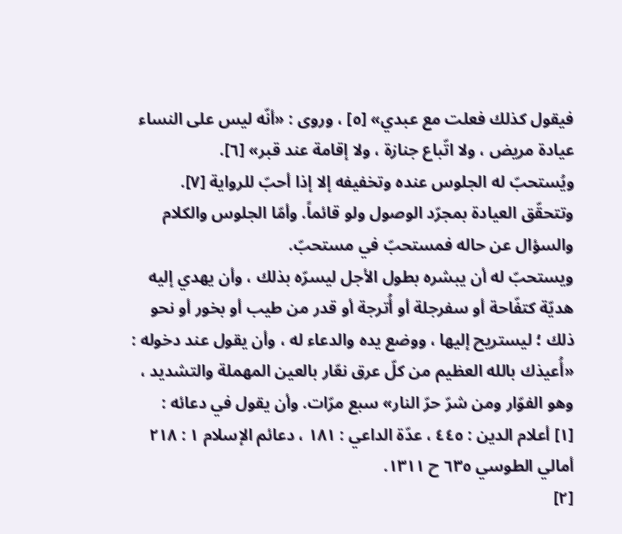فيقول كذلك فعلت مع عبدي» [٥] ، وروى : «أنّه ليس على النساء عيادة مريض ، ولا اتّباع جنازة ، ولا إقامة عند قبر» [٦].
ويُستحبّ له الجلوس عنده وتخفيفه إلا إذا أحبّ للرواية [٧].
وتتحقّق العيادة بمجرّد الوصول ولو قائماً. وأمّا الجلوس والكلام والسؤال عن حاله فمستحبّ في مستحبّ.
ويستحبّ له أن يبشره بطول الأجل ليسرّه بذلك ، وأن يهدي إليه هديّة كتفّاحة أو سفرجلة أو أُترجة أو قدر من طيب أو بخور أو نحو ذلك ؛ ليستريح إليها ، ووضع يده والدعاء له ، وأن يقول عند دخوله : «أُعيذك بالله العظيم من كلّ عرق نعّار بالعين المهملة والتشديد ، وهو الفوّار ومن شرّ حرّ النار» سبع مرّات. وأن يقول في دعائه :
[١] أعلام الدين : ٤٤٥ ، عدّة الداعي : ١٨١ ، دعائم الإسلام ١ : ٢١٨ أمالي الطوسي ٦٣٥ ح ١٣١١.
[٢]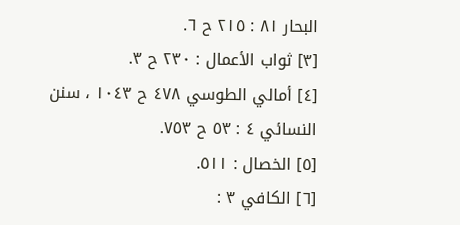البحار ٨١ : ٢١٥ ح ٦.
[٣] ثواب الأعمال : ٢٣٠ ح ٣.
[٤] أمالي الطوسي ٤٧٨ ح ١٠٤٣ ، سنن النسائي ٤ : ٥٣ ح ٧٥٣.
[٥] الخصال : ٥١١.
[٦] الكافي ٣ :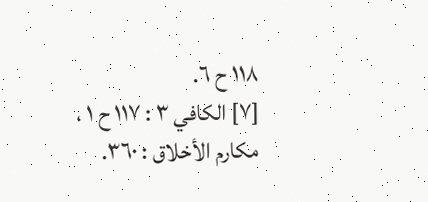١١٨ ح ٦.
[٧] الكافي ٣ : ١١٧ ح ١ ، مكارم الأخلاق : ٣٦٠.